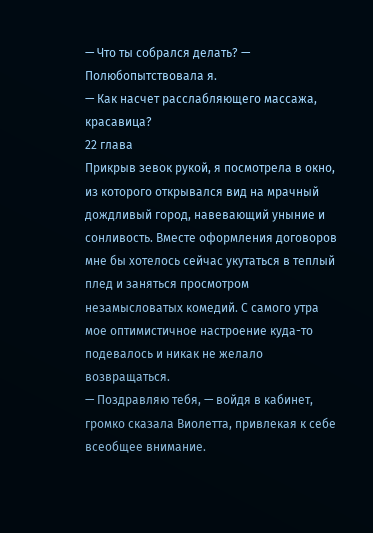— Что ты собрался делать? — Полюбопытствовала я.
— Как насчет расслабляющего массажа, красавица?
22 глава
Прикрыв зевок рукой, я посмотрела в окно, из которого открывался вид на мрачный дождливый город, навевающий уныние и сонливость. Вместе оформления договоров мне бы хотелось сейчас укутаться в теплый плед и заняться просмотром незамысловатых комедий. С самого утра мое оптимистичное настроение куда-то подевалось и никак не желало возвращаться.
— Поздравляю тебя, — войдя в кабинет, громко сказала Виолетта, привлекая к себе всеобщее внимание.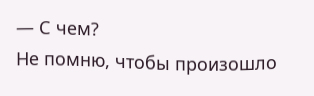— С чем?
Не помню, чтобы произошло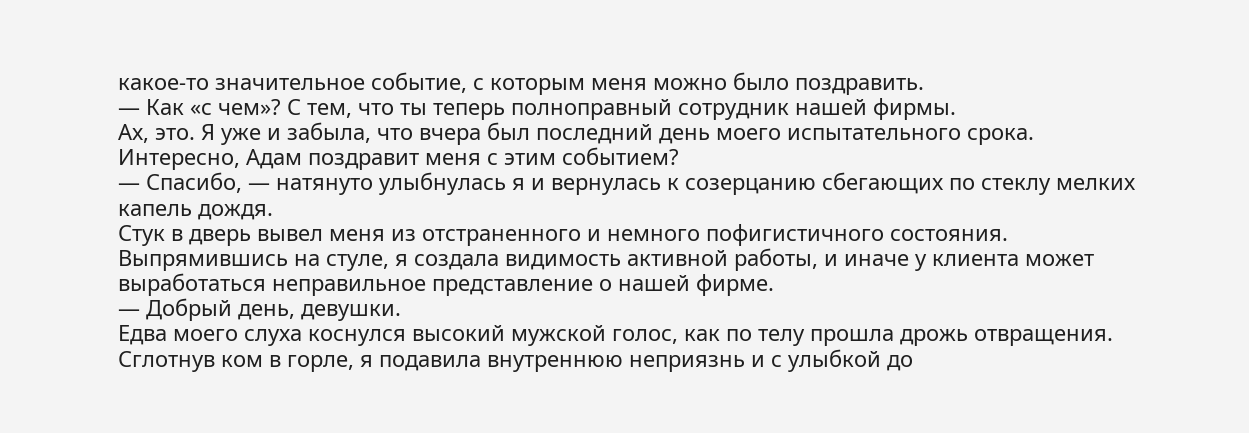какое-то значительное событие, с которым меня можно было поздравить.
— Как «с чем»? С тем, что ты теперь полноправный сотрудник нашей фирмы.
Ах, это. Я уже и забыла, что вчера был последний день моего испытательного срока. Интересно, Адам поздравит меня с этим событием?
— Спасибо, — натянуто улыбнулась я и вернулась к созерцанию сбегающих по стеклу мелких капель дождя.
Стук в дверь вывел меня из отстраненного и немного пофигистичного состояния. Выпрямившись на стуле, я создала видимость активной работы, и иначе у клиента может выработаться неправильное представление о нашей фирме.
— Добрый день, девушки.
Едва моего слуха коснулся высокий мужской голос, как по телу прошла дрожь отвращения. Сглотнув ком в горле, я подавила внутреннюю неприязнь и с улыбкой до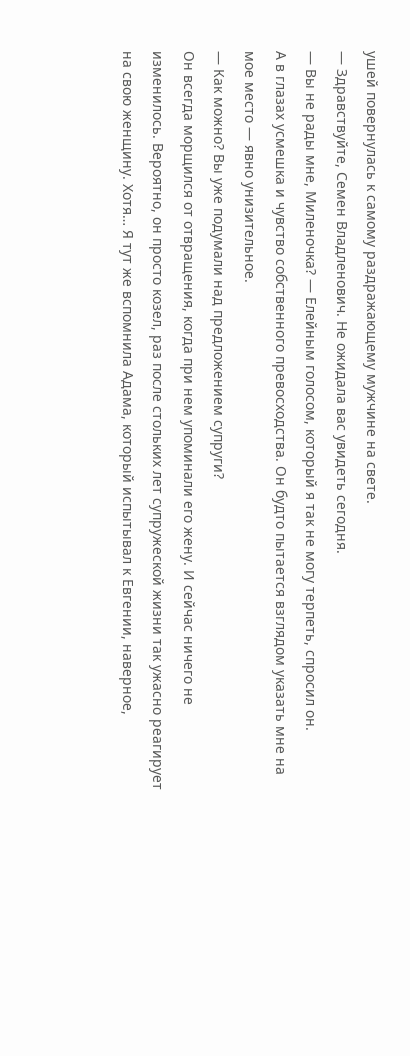ушей повернулась к самому раздражающему мужчине на свете.
— Здравствуйте, Семен Владленович. Не ожидала вас увидеть сегодня.
— Вы не рады мне, Миленочка? — Елейным голосом, который я так не могу терпеть, спросил он.
А в глазах усмешка и чувство собственного превосходства. Он будто пытается взглядом указать мне на мое место — явно унизительное.
— Как можно? Вы уже подумали над предложением супруги?
Он всегда морщился от отвращения, когда при нем упоминали его жену. И сейчас ничего не изменилось. Вероятно, он просто козел, раз после стольких лет супружеской жизни так ужасно реагирует на свою женщину. Хотя… Я тут же вспомнила Адама, который испытывал к Евгении, наверное,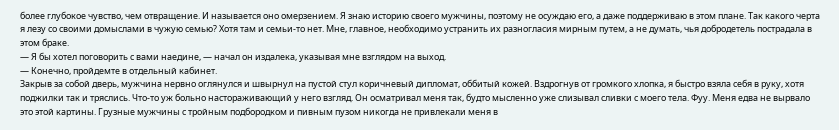более глубокое чувство, чем отвращение. И называется оно омерзением. Я знаю историю своего мужчины, поэтому не осуждаю его, а даже поддерживаю в этом плане. Так какого черта я лезу со своими домыслами в чужую семью? Хотя там и семьи-то нет. Мне, главное, необходимо устранить их разногласия мирным путем, а не думать, чья добродетель пострадала в этом браке.
— Я бы хотел поговорить с вами наедине, — начал он издалека, указывая мне взглядом на выход.
— Конечно, пройдемте в отдельный кабинет.
Закрыв за собой дверь, мужчина нервно оглянулся и швырнул на пустой стул коричневый дипломат, оббитый кожей. Вздрогнув от громкого хлопка, я быстро взяла себя в руку, хотя поджилки так и тряслись. Что-то уж больно настораживающий у него взгляд. Он осматривал меня так, будто мысленно уже слизывал сливки с моего тела. Фуу. Меня едва не вырвало это этой картины. Грузные мужчины с тройным подбородком и пивным пузом никогда не привлекали меня в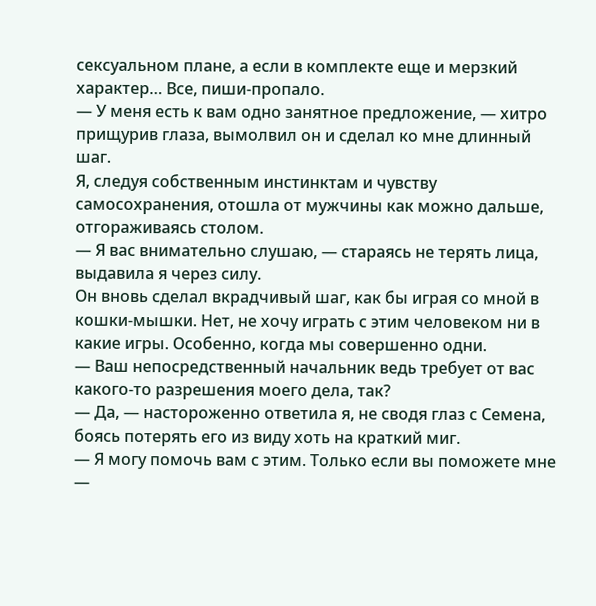сексуальном плане, а если в комплекте еще и мерзкий характер… Все, пиши-пропало.
— У меня есть к вам одно занятное предложение, — хитро прищурив глаза, вымолвил он и сделал ко мне длинный шаг.
Я, следуя собственным инстинктам и чувству самосохранения, отошла от мужчины как можно дальше, отгораживаясь столом.
— Я вас внимательно слушаю, — стараясь не терять лица, выдавила я через силу.
Он вновь сделал вкрадчивый шаг, как бы играя со мной в кошки-мышки. Нет, не хочу играть с этим человеком ни в какие игры. Особенно, когда мы совершенно одни.
— Ваш непосредственный начальник ведь требует от вас какого-то разрешения моего дела, так?
— Да, — настороженно ответила я, не сводя глаз с Семена, боясь потерять его из виду хоть на краткий миг.
— Я могу помочь вам с этим. Только если вы поможете мне
—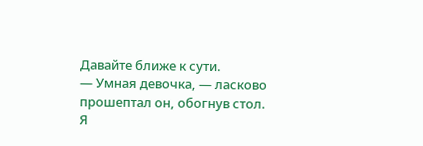Давайте ближе к сути.
— Умная девочка, — ласково прошептал он, обогнув стол.
Я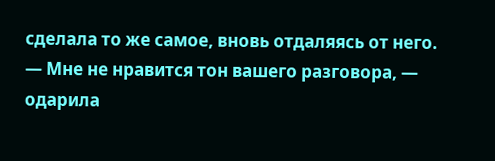сделала то же самое, вновь отдаляясь от него.
— Мне не нравится тон вашего разговора, — одарила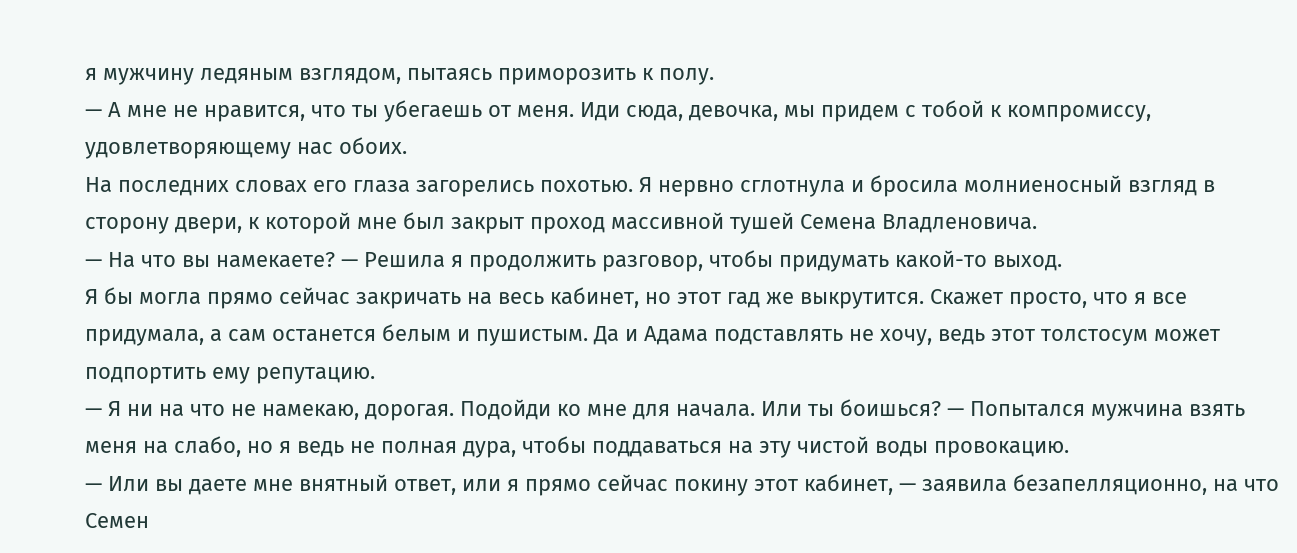я мужчину ледяным взглядом, пытаясь приморозить к полу.
— А мне не нравится, что ты убегаешь от меня. Иди сюда, девочка, мы придем с тобой к компромиссу, удовлетворяющему нас обоих.
На последних словах его глаза загорелись похотью. Я нервно сглотнула и бросила молниеносный взгляд в сторону двери, к которой мне был закрыт проход массивной тушей Семена Владленовича.
— На что вы намекаете? — Решила я продолжить разговор, чтобы придумать какой-то выход.
Я бы могла прямо сейчас закричать на весь кабинет, но этот гад же выкрутится. Скажет просто, что я все придумала, а сам останется белым и пушистым. Да и Адама подставлять не хочу, ведь этот толстосум может подпортить ему репутацию.
— Я ни на что не намекаю, дорогая. Подойди ко мне для начала. Или ты боишься? — Попытался мужчина взять меня на слабо, но я ведь не полная дура, чтобы поддаваться на эту чистой воды провокацию.
— Или вы даете мне внятный ответ, или я прямо сейчас покину этот кабинет, — заявила безапелляционно, на что Семен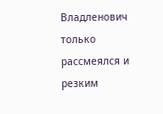Владленович только рассмеялся и резким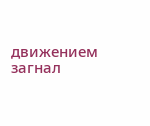движением загнал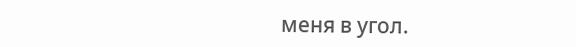меня в угол.